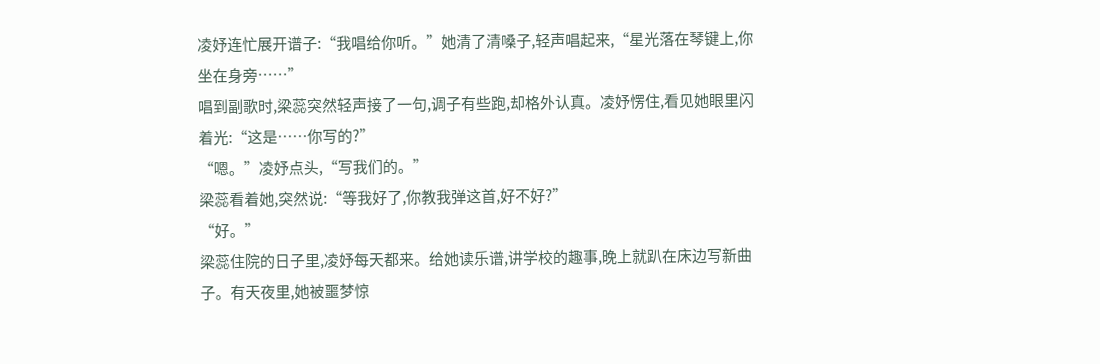凌妤连忙展开谱子:“我唱给你听。”她清了清嗓子,轻声唱起来,“星光落在琴键上,你坐在身旁……”
唱到副歌时,梁蕊突然轻声接了一句,调子有些跑,却格外认真。凌妤愣住,看见她眼里闪着光:“这是……你写的?”
“嗯。”凌妤点头,“写我们的。”
梁蕊看着她,突然说:“等我好了,你教我弹这首,好不好?”
“好。”
梁蕊住院的日子里,凌妤每天都来。给她读乐谱,讲学校的趣事,晚上就趴在床边写新曲子。有天夜里,她被噩梦惊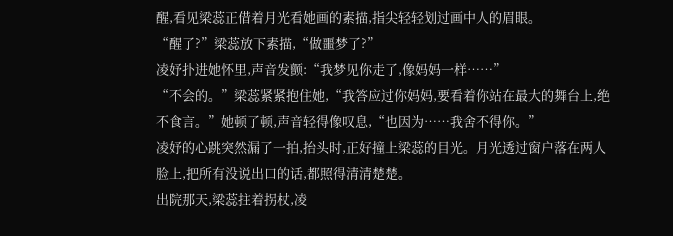醒,看见梁蕊正借着月光看她画的素描,指尖轻轻划过画中人的眉眼。
“醒了?”梁蕊放下素描,“做噩梦了?”
凌妤扑进她怀里,声音发颤:“我梦见你走了,像妈妈一样……”
“不会的。”梁蕊紧紧抱住她,“我答应过你妈妈,要看着你站在最大的舞台上,绝不食言。”她顿了顿,声音轻得像叹息,“也因为……我舍不得你。”
凌妤的心跳突然漏了一拍,抬头时,正好撞上梁蕊的目光。月光透过窗户落在两人脸上,把所有没说出口的话,都照得清清楚楚。
出院那天,梁蕊拄着拐杖,凌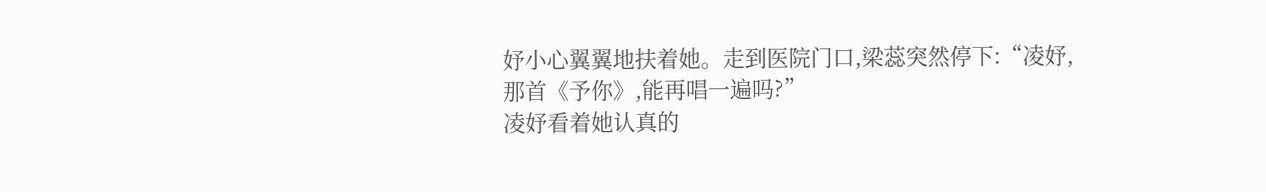妤小心翼翼地扶着她。走到医院门口,梁蕊突然停下:“凌妤,那首《予你》,能再唱一遍吗?”
凌妤看着她认真的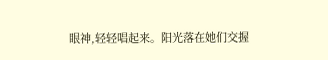眼神,轻轻唱起来。阳光落在她们交握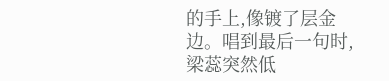的手上,像镀了层金边。唱到最后一句时,梁蕊突然低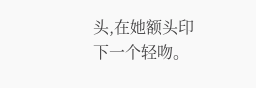头,在她额头印下一个轻吻。